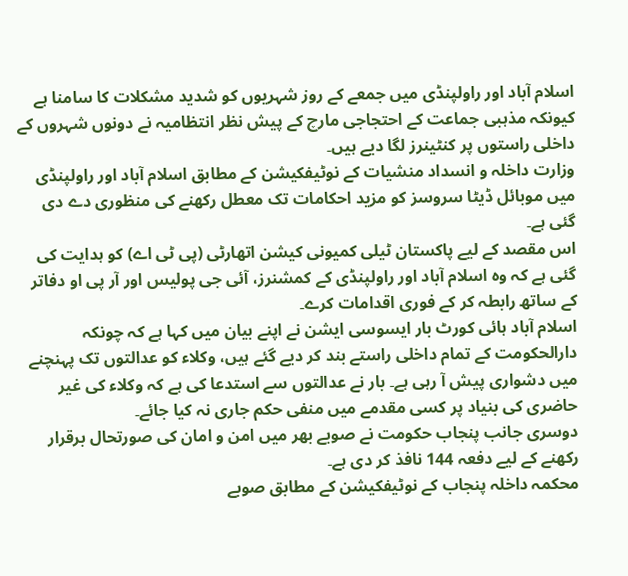اسلام آباد اور راولپنڈی میں جمعے کے روز شہریوں کو شدید مشکلات کا سامنا ہے کیونکہ مذہبی جماعت کے احتجاجی مارچ کے پیش نظر انتظامیہ نے دونوں شہروں کے داخلی راستوں پر کنٹینرز لگا دیے ہیں۔
وزارت داخلہ و انسداد منشیات کے نوٹیفکیشن کے مطابق اسلام آباد اور راولپنڈی میں موبائل ڈیٹا سروسز کو مزید احکامات تک معطل رکھنے کی منظوری دے دی گئی ہے۔
اس مقصد کے لیے پاکستان ٹیلی کمیونی کیشن اتھارٹی (پی ٹی اے) کو ہدایت کی گئی ہے کہ وہ اسلام آباد اور راولپنڈی کے کمشنرز، آئی جی پولیس اور آر پی او دفاتر کے ساتھ رابطہ کر کے فوری اقدامات کرے۔
اسلام آباد ہائی کورٹ بار ایسوسی ایشن نے اپنے بیان میں کہا ہے کہ چونکہ دارالحکومت کے تمام داخلی راستے بند کر دیے گئے ہیں، وکلاء کو عدالتوں تک پہنچنے میں دشواری پیش آ رہی ہے۔ بار نے عدالتوں سے استدعا کی ہے کہ وکلاء کی غیر حاضری کی بنیاد پر کسی مقدمے میں منفی حکم جاری نہ کیا جائے۔
دوسری جانب پنجاب حکومت نے صوبے بھر میں امن و امان کی صورتحال برقرار رکھنے کے لیے دفعہ 144 نافذ کر دی ہے۔
محکمہ داخلہ پنجاب کے نوٹیفکیشن کے مطابق صوبے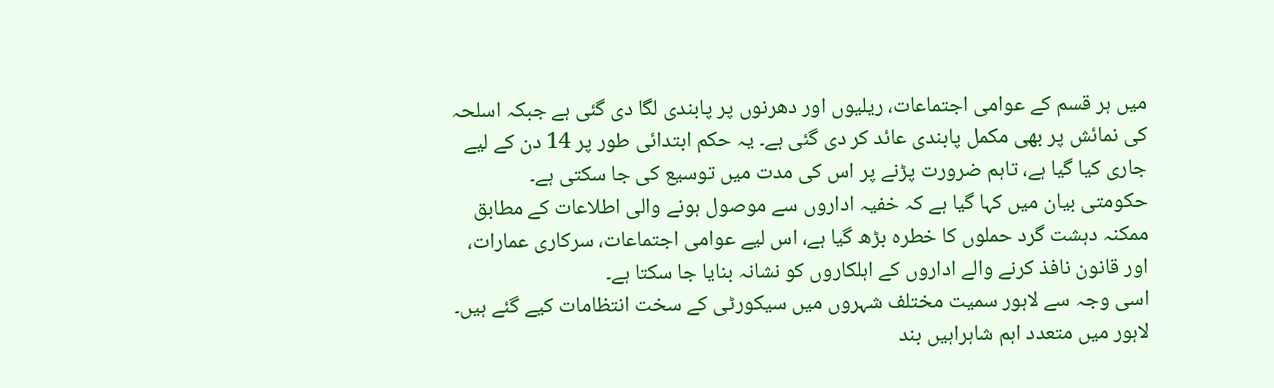میں ہر قسم کے عوامی اجتماعات، ریلیوں اور دھرنوں پر پابندی لگا دی گئی ہے جبکہ اسلحہ کی نمائش پر بھی مکمل پابندی عائد کر دی گئی ہے۔ یہ حکم ابتدائی طور پر 14 دن کے لیے جاری کیا گیا ہے، تاہم ضرورت پڑنے پر اس کی مدت میں توسیع کی جا سکتی ہے۔
حکومتی بیان میں کہا گیا ہے کہ خفیہ اداروں سے موصول ہونے والی اطلاعات کے مطابق ممکنہ دہشت گرد حملوں کا خطرہ بڑھ گیا ہے، اس لیے عوامی اجتماعات، سرکاری عمارات، اور قانون نافذ کرنے والے اداروں کے اہلکاروں کو نشانہ بنایا جا سکتا ہے۔
اسی وجہ سے لاہور سمیت مختلف شہروں میں سیکورٹی کے سخت انتظامات کیے گئے ہیں۔
لاہور میں متعدد اہم شاہراہیں بند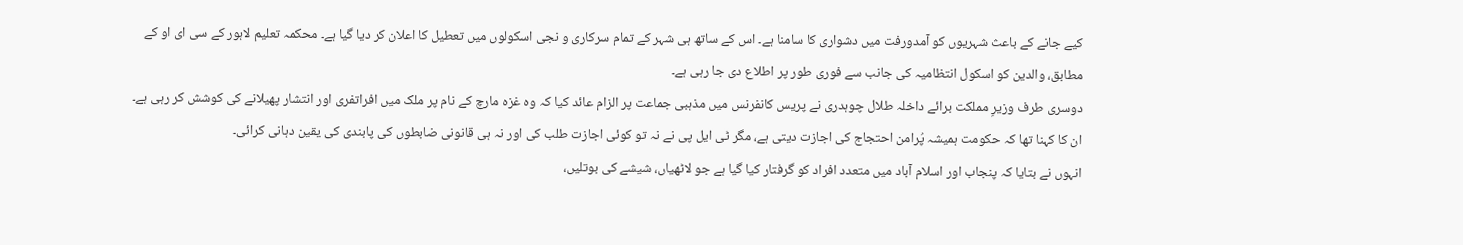کیے جانے کے باعث شہریوں کو آمدورفت میں دشواری کا سامنا ہے۔ اس کے ساتھ ہی شہر کے تمام سرکاری و نجی اسکولوں میں تعطیل کا اعلان کر دیا گیا ہے۔ محکمہ تعلیم لاہور کے سی ای او کے مطابق، والدین کو اسکول انتظامیہ کی جانب سے فوری طور پر اطلاع دی جا رہی ہے۔
دوسری طرف وزیرِ مملکت برائے داخلہ طلال چوہدری نے پریس کانفرنس میں مذہبی جماعت پر الزام عائد کیا کہ وہ غزہ مارچ کے نام پر ملک میں افراتفری اور انتشار پھیلانے کی کوشش کر رہی ہے۔
ان کا کہنا تھا کہ حکومت ہمیشہ پُرامن احتجاج کی اجازت دیتی ہے، مگر ٹی ایل پی نے نہ تو کوئی اجازت طلب کی اور نہ ہی قانونی ضابطوں کی پابندی کی یقین دہانی کرائی۔
انہوں نے بتایا کہ پنجاب اور اسلام آباد میں متعدد افراد کو گرفتار کیا گیا ہے جو لاٹھیاں، شیشے کی بوتلیں،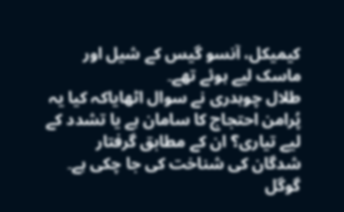کیمیکل، آنسو گیس کے شیل اور ماسک لیے ہوئے تھے۔
طلال چوہدری نے سوال اٹھایاکہ کیا یہ پُرامن احتجاج کا سامان ہے یا تشدد کے لیے تیاری؟ ان کے مطابق گرفتار شدگان کی شناخت کی جا چکی ہے۔
گوگل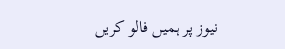نیوز پر ہمیں فالو کریں